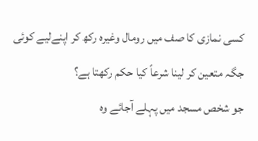کسی نمازی کا صف میں رومال وغیرہ رکھ کر اپنےلیے کوئی جگہ متعین کر لینا شرعاً کیا حکم رکھتا ہے؟
جو شخص مسجد میں پہلے آجائے وہ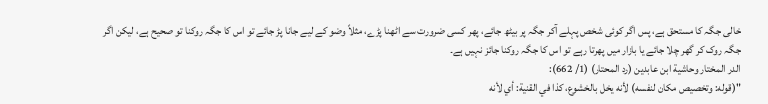خالی جگہ کا مستحق ہے، پس اگر کوئی شخص پہلے آکر جگہ پر بیٹھ جائے، پھر کسی ضرورت سے اٹھنا پڑے، مثلاً وضو کے لیے جانا پڑ جائے تو اس کا جگہ روکنا تو صحیح ہے، لیکن اگر جگہ روک کر گھر چلا جائے یا بازار میں پھرتا رہے تو اس کا جگہ روکنا جائز نہیں ہے۔
الدر المختار وحاشية ابن عابدين (رد المحتار) (1/ 662):
"(قوله: وتخصيص مكان لنفسه) لأنه يخل بالخشوع، كذا في القنية: أي لأنه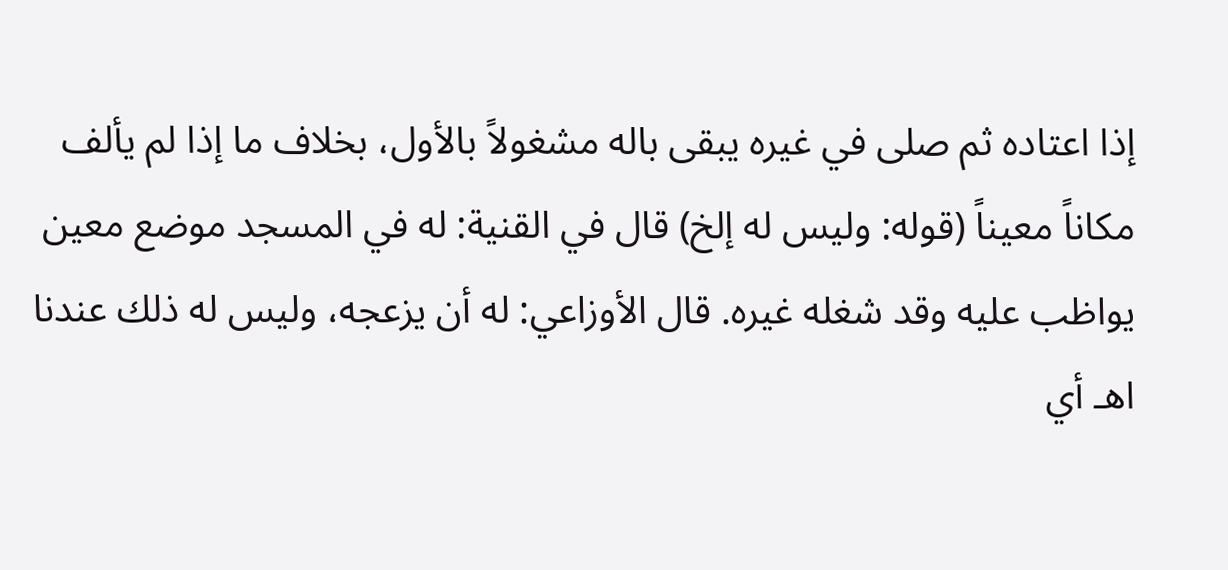إذا اعتاده ثم صلى في غيره يبقى باله مشغولاً بالأول، بخلاف ما إذا لم يألف مكاناً معيناً (قوله: وليس له إلخ) قال في القنية: له في المسجد موضع معين يواظب عليه وقد شغله غيره. قال الأوزاعي: له أن يزعجه، وليس له ذلك عندنا اهـ أي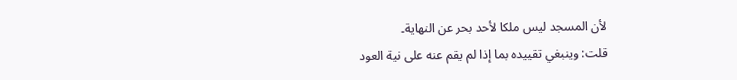لأن المسجد ليس ملكا لأحد بحر عن النهاية۔
قلت: وينبغي تقييده بما إذا لم يقم عنه على نية العود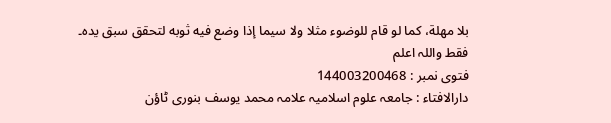بلا مهلة، كما لو قام للوضوء مثلا ولا سيما إذا وضع فيه ثوبه لتحقق سبق يده۔ فقط واللہ اعلم
فتوی نمبر : 144003200468
دارالافتاء : جامعہ علوم اسلامیہ علامہ محمد یوسف بنوری ٹاؤن